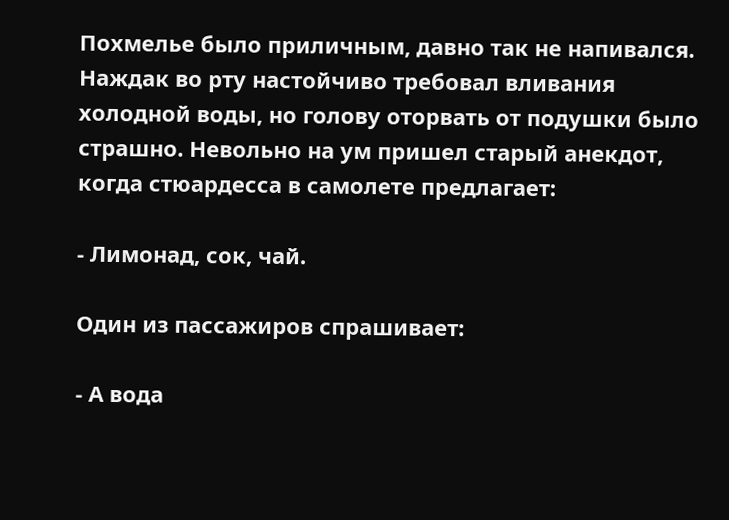Похмелье было приличным, давно так не напивался. Наждак во рту настойчиво требовал вливания холодной воды, но голову оторвать от подушки было страшно. Невольно на ум пришел старый анекдот, когда стюардесса в самолете предлагает:

- Лимонад, сок, чай.

Один из пассажиров спрашивает:

- А вода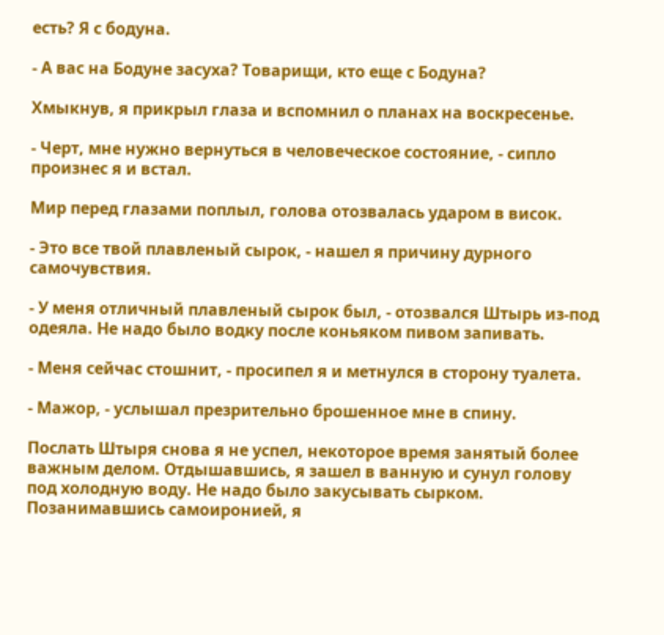есть? Я с бодуна.

- А вас на Бодуне засуха? Товарищи, кто еще с Бодуна?

Хмыкнув, я прикрыл глаза и вспомнил о планах на воскресенье.

- Черт, мне нужно вернуться в человеческое состояние, - сипло произнес я и встал.

Мир перед глазами поплыл, голова отозвалась ударом в висок.

- Это все твой плавленый сырок, - нашел я причину дурного самочувствия.

- У меня отличный плавленый сырок был, - отозвался Штырь из-под одеяла. Не надо было водку после коньяком пивом запивать.

- Меня сейчас стошнит, - просипел я и метнулся в сторону туалета.

- Мажор, - услышал презрительно брошенное мне в спину.

Послать Штыря снова я не успел, некоторое время занятый более важным делом. Отдышавшись, я зашел в ванную и сунул голову под холодную воду. Не надо было закусывать сырком. Позанимавшись самоиронией, я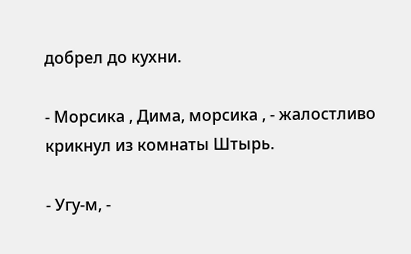добрел до кухни.

- Морсика , Дима, морсика , - жалостливо крикнул из комнаты Штырь.

- Угу-м, -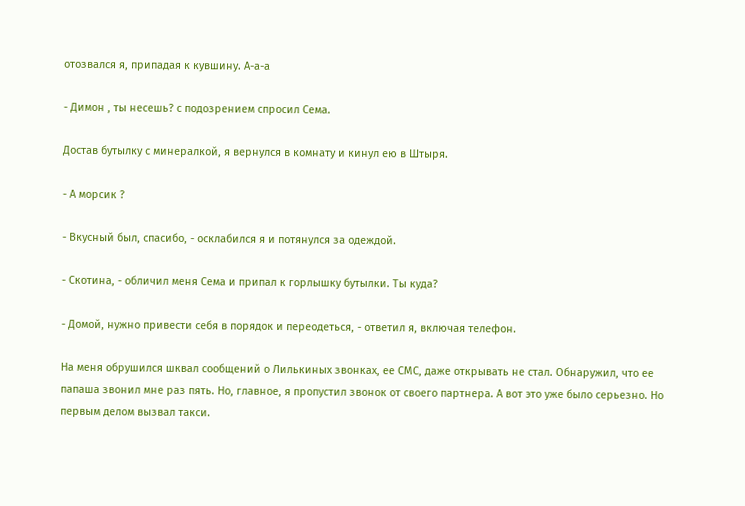отозвался я, припадая к кувшину. А-а-а

- Димон , ты несешь? с подозрением спросил Сема.

Достав бутылку с минералкой, я вернулся в комнату и кинул ею в Штыря.

- А морсик ?

- Вкусный был, спасибо, - осклабился я и потянулся за одеждой.

- Скотина, - обличил меня Сема и припал к горлышку бутылки. Ты куда?

- Домой, нужно привести себя в порядок и переодеться, - ответил я, включая телефон.

На меня обрушился шквал сообщений о Лилькиных звонках, ее СМС, даже открывать не стал. Обнаружил, что ее папаша звонил мне раз пять. Но, главное, я пропустил звонок от своего партнера. А вот это уже было серьезно. Но первым делом вызвал такси.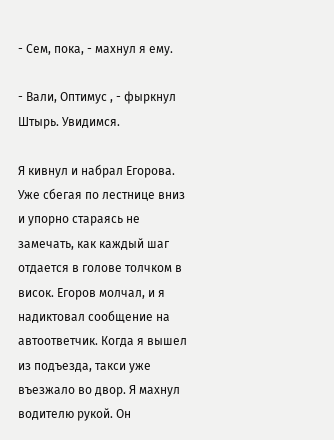- Сем, пока, - махнул я ему.

- Вали, Оптимус , - фыркнул Штырь. Увидимся.

Я кивнул и набрал Егорова. Уже сбегая по лестнице вниз и упорно стараясь не замечать, как каждый шаг отдается в голове толчком в висок. Егоров молчал, и я надиктовал сообщение на автоответчик. Когда я вышел из подъезда, такси уже въезжало во двор. Я махнул водителю рукой. Он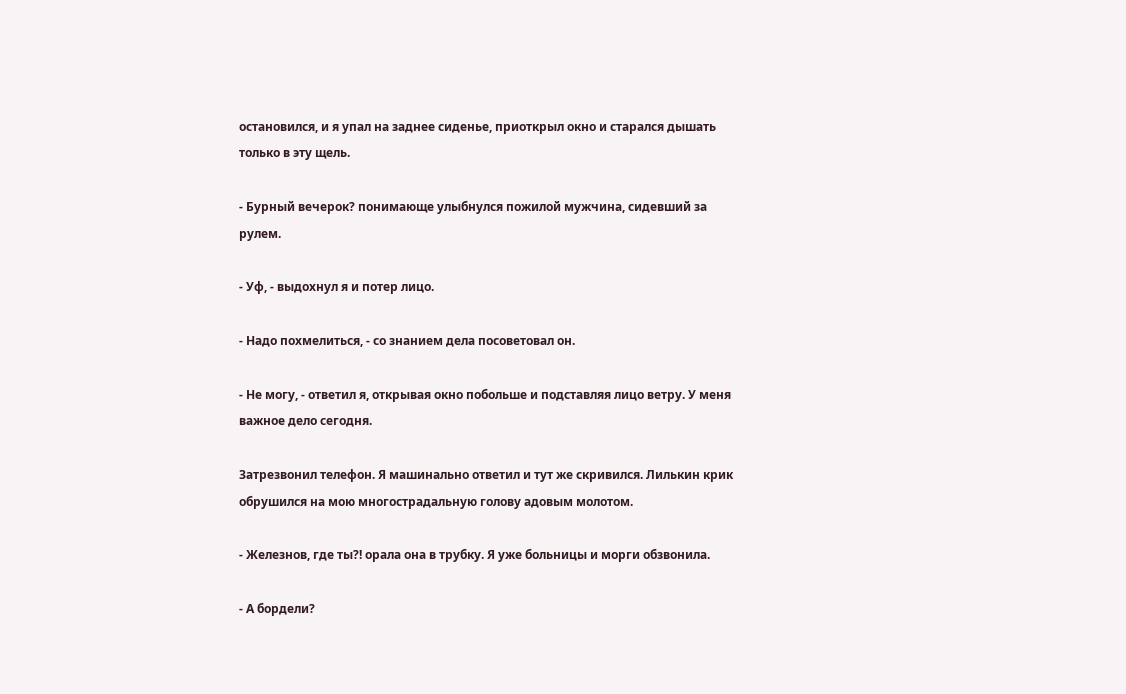остановился, и я упал на заднее сиденье, приоткрыл окно и старался дышать только в эту щель.

- Бурный вечерок? понимающе улыбнулся пожилой мужчина, сидевший за рулем.

- Уф, - выдохнул я и потер лицо.

- Надо похмелиться, - со знанием дела посоветовал он.

- Не могу, - ответил я, открывая окно побольше и подставляя лицо ветру. У меня важное дело сегодня.

Затрезвонил телефон. Я машинально ответил и тут же скривился. Лилькин крик обрушился на мою многострадальную голову адовым молотом.

- Железнов, где ты?! орала она в трубку. Я уже больницы и морги обзвонила.

- А бордели?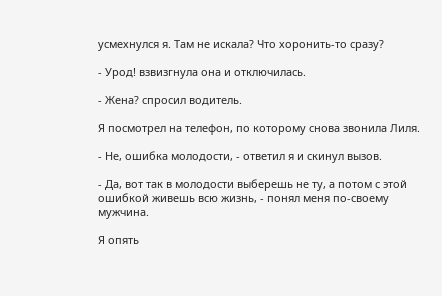усмехнулся я. Там не искала? Что хоронить-то сразу?

- Урод! взвизгнула она и отключилась.

- Жена? спросил водитель.

Я посмотрел на телефон, по которому снова звонила Лиля.

- Не, ошибка молодости, - ответил я и скинул вызов.

- Да, вот так в молодости выберешь не ту, а потом с этой ошибкой живешь всю жизнь, - понял меня по-своему мужчина.

Я опять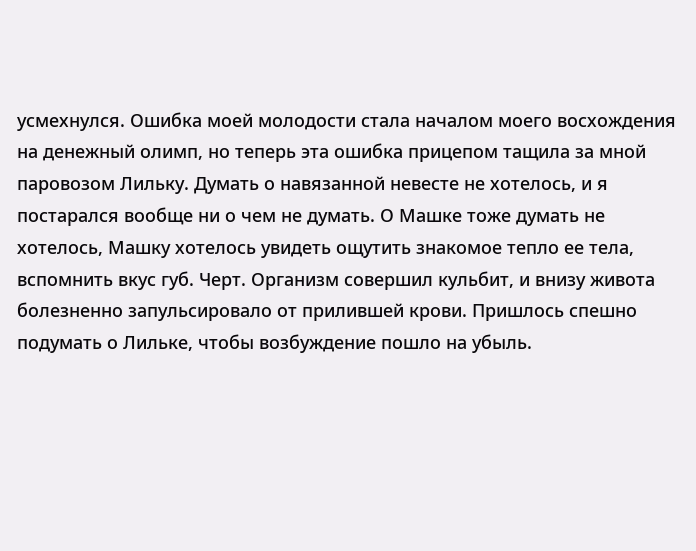усмехнулся. Ошибка моей молодости стала началом моего восхождения на денежный олимп, но теперь эта ошибка прицепом тащила за мной паровозом Лильку. Думать о навязанной невесте не хотелось, и я постарался вообще ни о чем не думать. О Машке тоже думать не хотелось, Машку хотелось увидеть ощутить знакомое тепло ее тела, вспомнить вкус губ. Черт. Организм совершил кульбит, и внизу живота болезненно запульсировало от прилившей крови. Пришлось спешно подумать о Лильке, чтобы возбуждение пошло на убыль.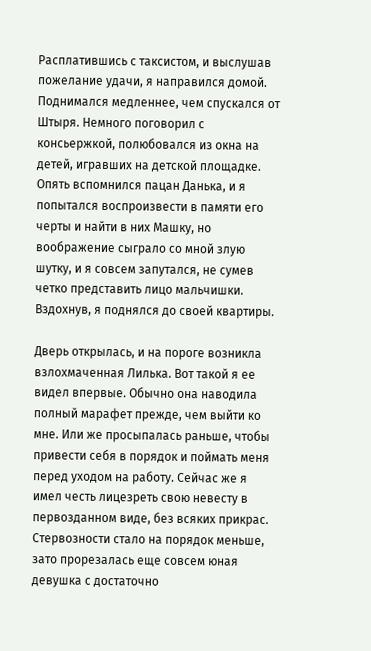Расплатившись с таксистом, и выслушав пожелание удачи, я направился домой. Поднимался медленнее, чем спускался от Штыря. Немного поговорил с консьержкой, полюбовался из окна на детей, игравших на детской площадке. Опять вспомнился пацан Данька, и я попытался воспроизвести в памяти его черты и найти в них Машку, но воображение сыграло со мной злую шутку, и я совсем запутался, не сумев четко представить лицо мальчишки. Вздохнув, я поднялся до своей квартиры.

Дверь открылась, и на пороге возникла взлохмаченная Лилька. Вот такой я ее видел впервые. Обычно она наводила полный марафет прежде, чем выйти ко мне. Или же просыпалась раньше, чтобы привести себя в порядок и поймать меня перед уходом на работу. Сейчас же я имел честь лицезреть свою невесту в первозданном виде, без всяких прикрас. Стервозности стало на порядок меньше, зато прорезалась еще совсем юная девушка с достаточно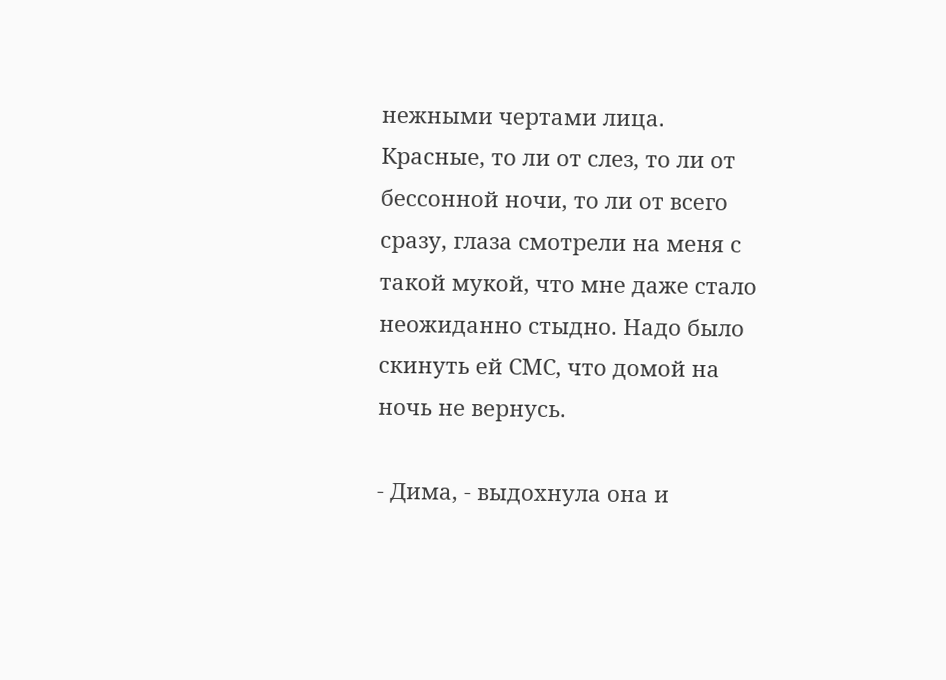нежными чертами лица. Красные, то ли от слез, то ли от бессонной ночи, то ли от всего сразу, глаза смотрели на меня с такой мукой, что мне даже стало неожиданно стыдно. Надо было скинуть ей СМС, что домой на ночь не вернусь.

- Дима, - выдохнула она и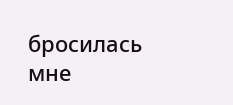бросилась мне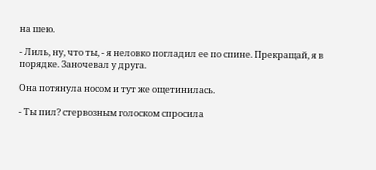на шею.

- Лиль, ну, что ты, - я неловко погладил ее по спине. Прекращай, я в порядке. Заночевал у друга.

Она потянула носом и тут же ощетинилась.

- Ты пил? стервозным голоском спросила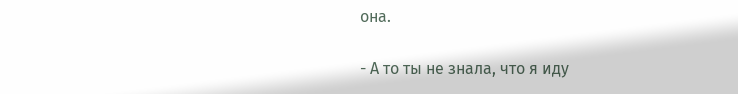она.

- А то ты не знала, что я иду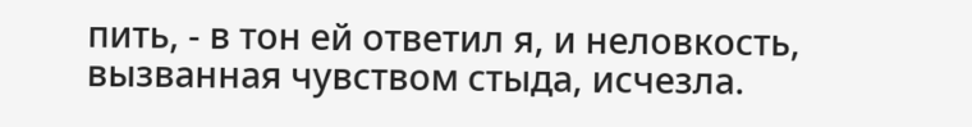пить, - в тон ей ответил я, и неловкость, вызванная чувством стыда, исчезла.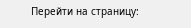Перейти на страницу: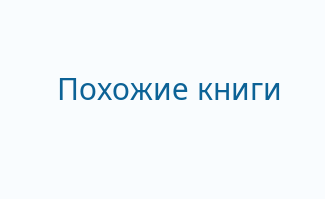Похожие книги